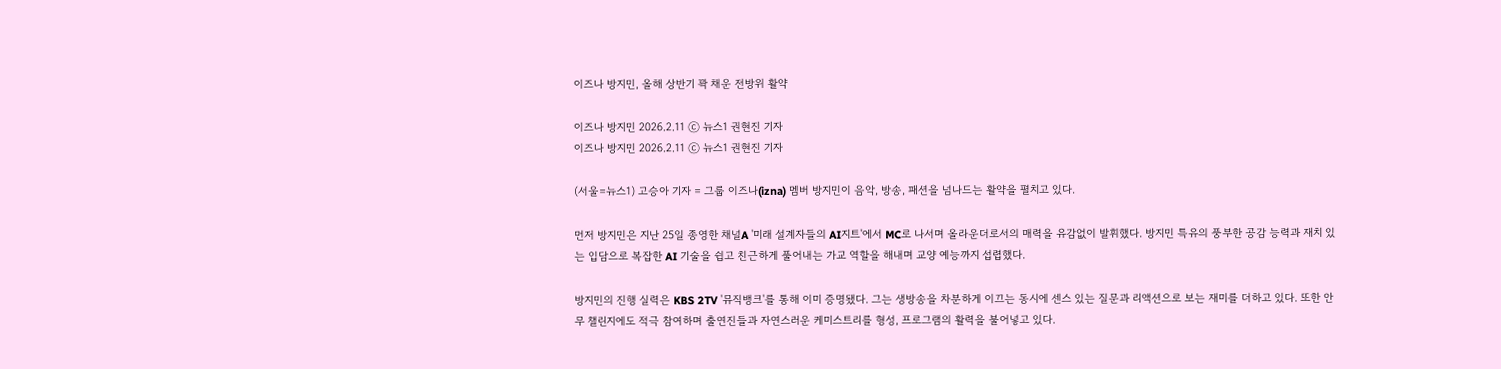이즈나 방지민, 올해 상반기 꽉 채운 전방위 활약

이즈나 방지민 2026.2.11 ⓒ 뉴스1 권현진 기자
이즈나 방지민 2026.2.11 ⓒ 뉴스1 권현진 기자

(서울=뉴스1) 고승아 기자 = 그룹 이즈나(izna) 멤버 방지민이 음악, 방송, 패션을 넘나드는 활약을 펼치고 있다.

먼저 방지민은 지난 25일 종영한 채널A '미래 설계자들의 AI지트'에서 MC로 나서며 올라운더로서의 매력을 유감없이 발휘했다. 방지민 특유의 풍부한 공감 능력과 재치 있는 입담으로 복잡한 AI 기술을 쉽고 친근하게 풀어내는 가교 역할을 해내며 교양 예능까지 섭렵했다.

방지민의 진행 실력은 KBS 2TV '뮤직뱅크'를 통해 이미 증명됐다. 그는 생방송을 차분하게 이끄는 동시에 센스 있는 질문과 리액션으로 보는 재미를 더하고 있다. 또한 안무 챌린지에도 적극 참여하며 출연진들과 자연스러운 케미스트리를 형성, 프로그램의 활력을 불어넣고 있다.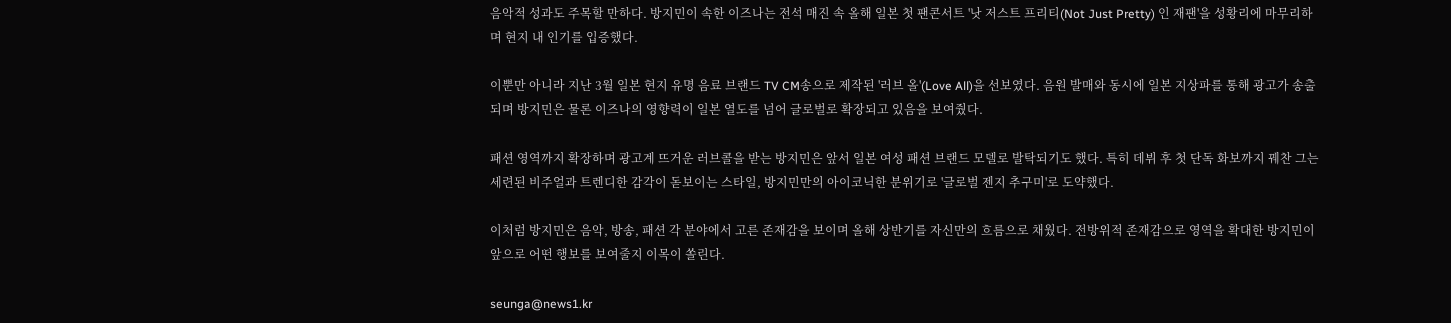음악적 성과도 주목할 만하다. 방지민이 속한 이즈나는 전석 매진 속 올해 일본 첫 팬콘서트 '낫 저스트 프리티(Not Just Pretty) 인 재팬'을 성황리에 마무리하며 현지 내 인기를 입증했다.

이뿐만 아니라 지난 3월 일본 현지 유명 음료 브랜드 TV CM송으로 제작된 '러브 올'(Love All)을 선보였다. 음원 발매와 동시에 일본 지상파를 통해 광고가 송출되며 방지민은 물론 이즈나의 영향력이 일본 열도를 넘어 글로벌로 확장되고 있음을 보여줬다.

패션 영역까지 확장하며 광고계 뜨거운 러브콜을 받는 방지민은 앞서 일본 여성 패션 브랜드 모델로 발탁되기도 했다. 특히 데뷔 후 첫 단독 화보까지 꿰찬 그는 세련된 비주얼과 트렌디한 감각이 돋보이는 스타일, 방지민만의 아이코닉한 분위기로 '글로벌 젠지 추구미'로 도약했다.

이처럼 방지민은 음악, 방송, 패션 각 분야에서 고른 존재감을 보이며 올해 상반기를 자신만의 흐름으로 채웠다. 전방위적 존재감으로 영역을 확대한 방지민이 앞으로 어떤 행보를 보여줄지 이목이 쏠린다.

seunga@news1.kr